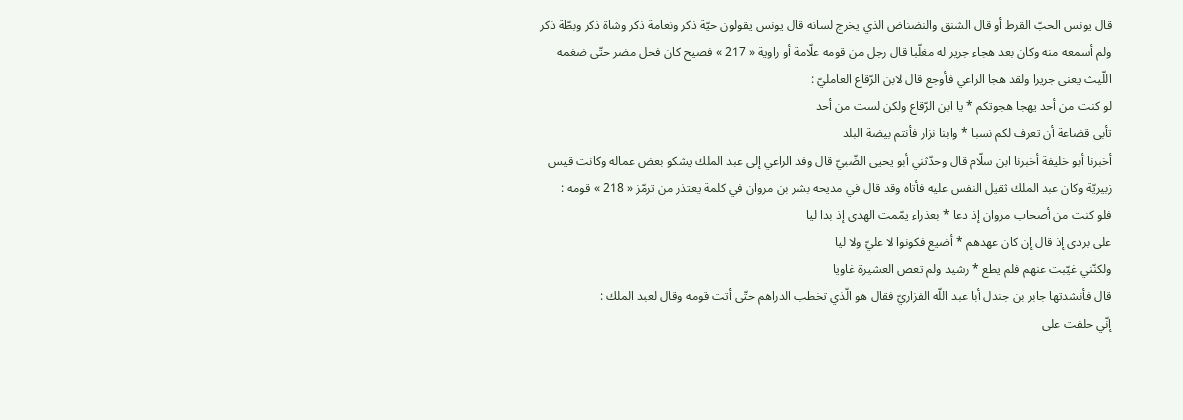قال يونس الحبّ القرط أو قال الشنق والنضناض الذي يخرج لسانه قال يونس يقولون حيّة ذكر ونعامة ذكر وشاة ذكر وبطّة ذكر ولم أسمعه منه وكان بعد هجاء جرير له مغلّبا قال رجل من قومه علّامة أو راوية « 217 » فصيح كان فحل مضر حتّى ضغمه اللّيث يعنى جريرا ولقد هجا الراعي فأوجع قال لابن الرّقاع العامليّ :
لو كنت من أحد يهجا هجوتكم * يا ابن الرّقاع ولكن لست من أحد
تأبى قضاعة أن تعرف لكم نسبا * وابنا نزار فأنتم بيضة البلد
أخبرنا أبو خليفة أخبرنا ابن سلّام قال وحدّثني أبو يحيى الضّبيّ قال وفد الراعي إلى عبد الملك يشكو بعض عماله وكانت قيس زبيريّة وكان عبد الملك ثقيل النفس عليه فأتاه وقد قال في مديحه بشر بن مروان في كلمة يعتذر من ترمّز « 218 » قومه :
فلو كنت من أصحاب مروان إذ دعا * بعذراء يمّمت الهدى إذ بدا ليا
على بردى إذ قال إن كان عهدهم * أضيع فكونوا لا عليّ ولا ليا
ولكنّني غيّبت عنهم فلم يطع * رشيد ولم تعص العشيرة غاويا
قال فأنشدتها جابر بن جندل أبا عبد اللّه الفزاريّ فقال هو الّذي تخطب الدراهم حتّى أتت قومه وقال لعبد الملك :
إنّي حلفت على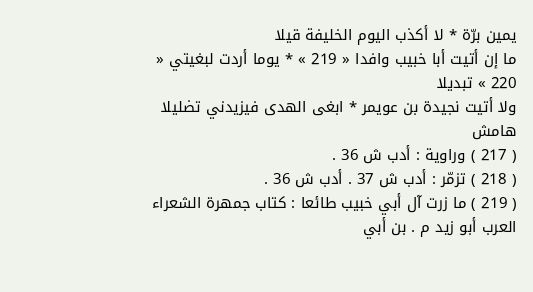يمين برّة * لا أكذب اليوم الخليفة قيلا
ما إن أتيت أبا خبيب وافدا « 219 » * يوما أردت لبغيتي « 220 » تبديلا
ولا أتيت نجيدة بن عويمر * ابغى الهدى فيزيدني تضليلا
هامش
( 217 ) وراوية : أدب ش 36 .
( 218 ) تزمّر : أدب ش 37 . أدب ش 36 .
( 219 ) ما زرت آل أبي خبيب طائعا : كتاب جمهرة الشعراء العرب أبو زيد م . بن أبي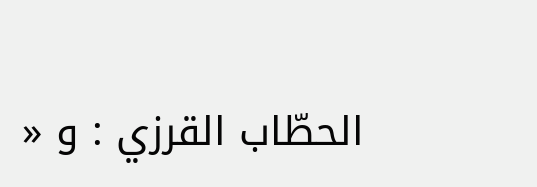الحطّاب القرزي : و «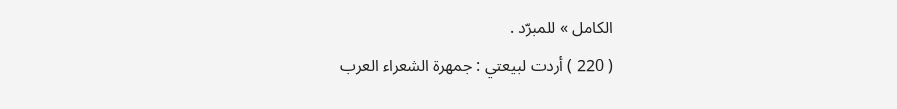الكامل » للمبرّد .
( 220 ) أردت لبيعتي : جمهرة الشعراء العرب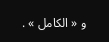و « الكامل » .